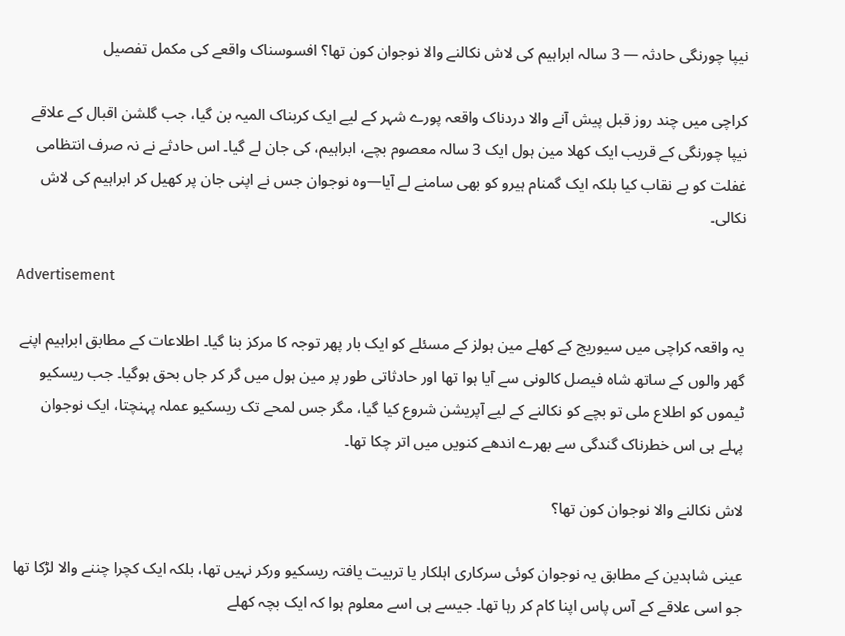نیپا چورنگی حادثہ — 3 سالہ ابراہیم کی لاش نکالنے والا نوجوان کون تھا؟ افسوسناک واقعے کی مکمل تفصیل

کراچی میں چند روز قبل پیش آنے والا دردناک واقعہ پورے شہر کے لیے ایک کربناک المیہ بن گیا، جب گلشن اقبال کے علاقے نیپا چورنگی کے قریب ایک کھلا مین ہول ایک 3 سالہ معصوم بچے، ابراہیم، کی جان لے گیا۔ اس حادثے نے نہ صرف انتظامی غفلت کو بے نقاب کیا بلکہ ایک گمنام ہیرو کو بھی سامنے لے آیا—وہ نوجوان جس نے اپنی جان پر کھیل کر ابراہیم کی لاش نکالی۔

Advertisement

یہ واقعہ کراچی میں سیوریج کے کھلے مین ہولز کے مسئلے کو ایک بار پھر توجہ کا مرکز بنا گیا۔ اطلاعات کے مطابق ابراہیم اپنے گھر والوں کے ساتھ شاہ فیصل کالونی سے آیا ہوا تھا اور حادثاتی طور پر مین ہول میں گر کر جاں بحق ہوگیا۔ جب ریسکیو ٹیموں کو اطلاع ملی تو بچے کو نکالنے کے لیے آپریشن شروع کیا گیا، مگر جس لمحے تک ریسکیو عملہ پہنچتا، ایک نوجوان پہلے ہی اس خطرناک گندگی سے بھرے اندھے کنویں میں اتر چکا تھا۔

لاش نکالنے والا نوجوان کون تھا؟

عینی شاہدین کے مطابق یہ نوجوان کوئی سرکاری اہلکار یا تربیت یافتہ ریسکیو ورکر نہیں تھا، بلکہ ایک کچرا چننے والا لڑکا تھا جو اسی علاقے کے آس پاس اپنا کام کر رہا تھا۔ جیسے ہی اسے معلوم ہوا کہ ایک بچہ کھلے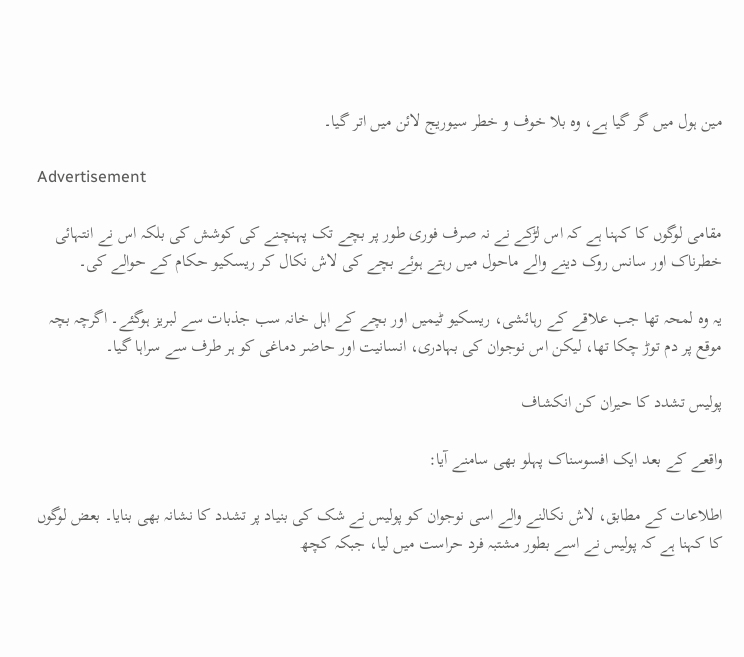مین ہول میں گر گیا ہے، وہ بلا خوف و خطر سیوریج لائن میں اتر گیا۔

Advertisement

مقامی لوگوں کا کہنا ہے کہ اس لڑکے نے نہ صرف فوری طور پر بچے تک پہنچنے کی کوشش کی بلکہ اس نے انتہائی خطرناک اور سانس روک دینے والے ماحول میں رہتے ہوئے بچے کی لاش نکال کر ریسکیو حکام کے حوالے کی۔

یہ وہ لمحہ تھا جب علاقے کے رہائشی، ریسکیو ٹیمیں اور بچے کے اہل خانہ سب جذبات سے لبریز ہوگئے۔ اگرچہ بچہ موقع پر دم توڑ چکا تھا، لیکن اس نوجوان کی بہادری، انسانیت اور حاضر دماغی کو ہر طرف سے سراہا گیا۔

پولیس تشدد کا حیران کن انکشاف

واقعے کے بعد ایک افسوسناک پہلو بھی سامنے آیا:

اطلاعات کے مطابق، لاش نکالنے والے اسی نوجوان کو پولیس نے شک کی بنیاد پر تشدد کا نشانہ بھی بنایا۔ بعض لوگوں کا کہنا ہے کہ پولیس نے اسے بطور مشتبہ فرد حراست میں لیا، جبکہ کچھ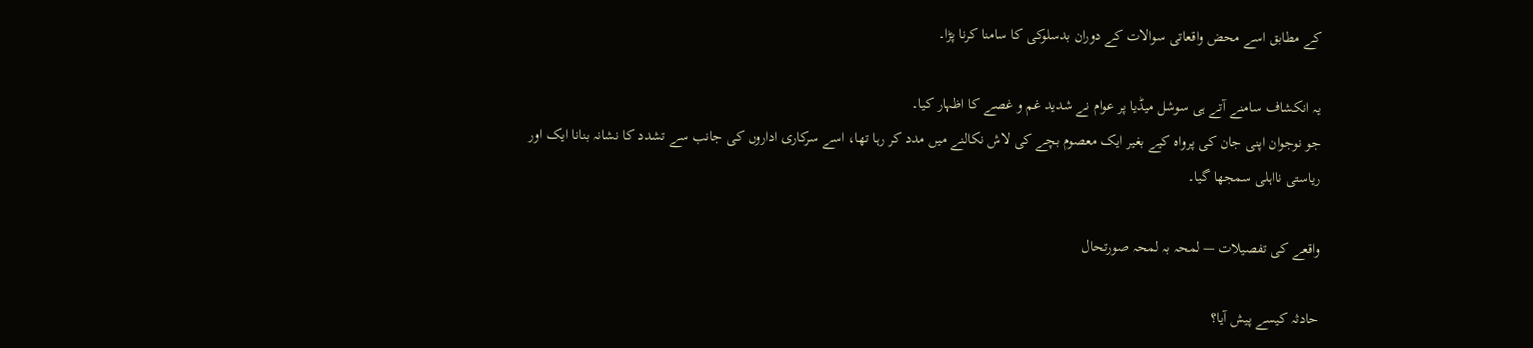کے مطابق اسے محض واقعاتی سوالات کے دوران بدسلوکی کا سامنا کرنا پڑا۔

یہ انکشاف سامنے آتے ہی سوشل میڈیا پر عوام نے شدید غم و غصے کا اظہار کیا۔
جو نوجوان اپنی جان کی پرواہ کیے بغیر ایک معصوم بچے کی لاش نکالنے میں مدد کر رہا تھا، اسے سرکاری اداروں کی جانب سے تشدد کا نشانہ بنانا ایک اور ریاستی نااہلی سمجھا گیا۔

واقعے کی تفصیلات — لمحہ بہ لمحہ صورتحال

حادثہ کیسے پیش آیا؟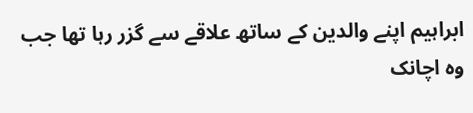ابراہیم اپنے والدین کے ساتھ علاقے سے گزر رہا تھا جب وہ اچانک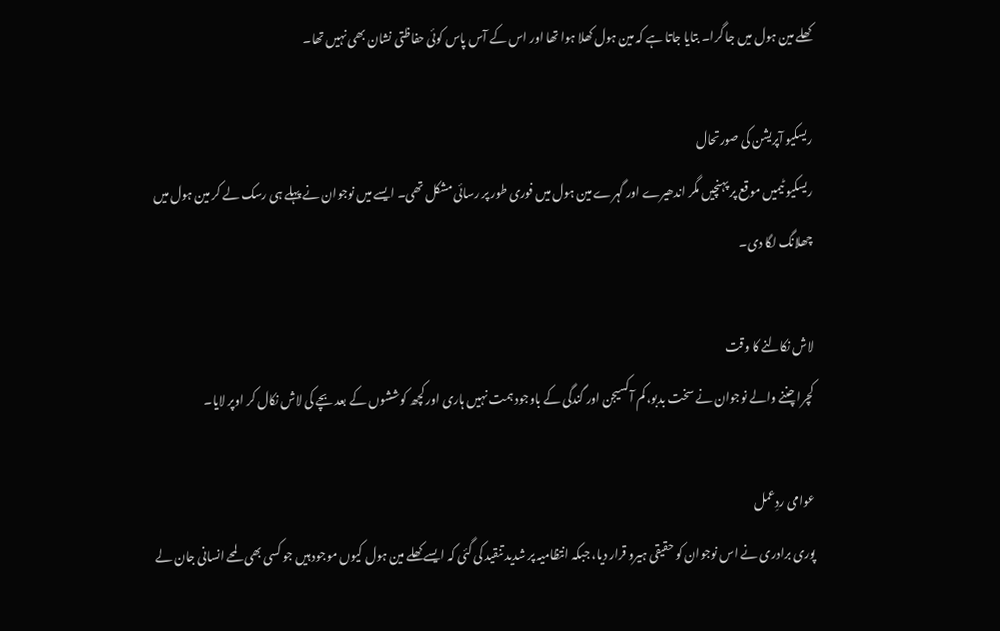کھلے مین ہول میں جا گرا۔ بتایا جاتا ہے کہ مین ہول کھلا ہوا تھا اور اس کے آس پاس کوئی حفاظتی نشان بھی نہیں تھا۔

ریسکیو آپریشن کی صورتحال
ریسکیو ٹیمیں موقع پر پہنچیں مگر اندھیرے اور گہرے مین ہول میں فوری طور پر رسائی مشکل تھی۔ ایسے میں نوجوان نے پہلے ہی رسک لے کر مین ہول میں چھلانگ لگا دی۔

لاش نکالنے کا وقت
کچرا چننے والے نوجوان نے سخت بدبو، کم آکسیجن اور گندگی کے باوجود ہمت نہیں ہاری اور کچھ کوششوں کے بعد بچے کی لاش نکال کر اوپر لایا۔

عوامی ردِعمل
پوری برادری نے اس نوجوان کو حقیقی ہیرو قرار دیا، جبکہ انتظامیہ پر شدید تنقید کی گئی کہ ایسے کھلے مین ہول کیوں موجود ہیں جو کسی بھی لمحے انسانی جان لے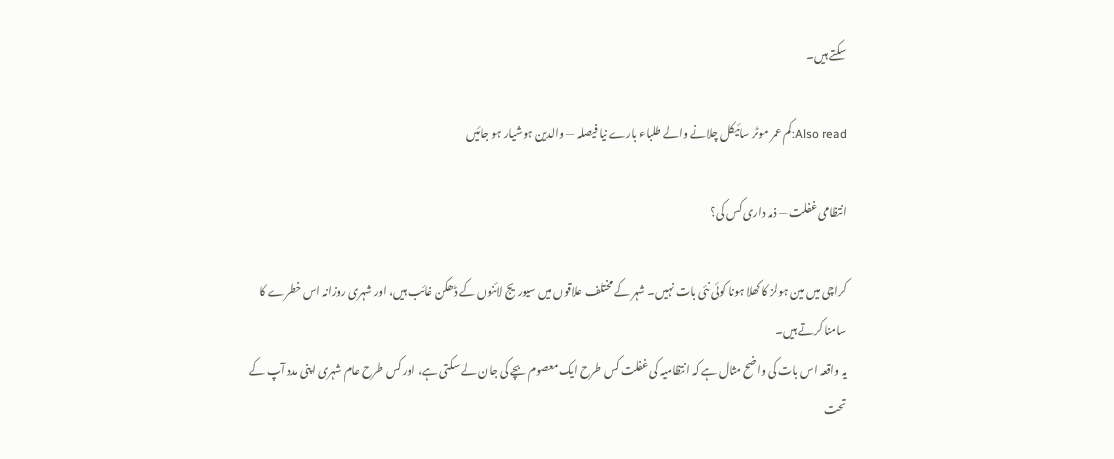سکتے ہیں۔

Also read:کم عمر موٹر سائیکل چلانے والے طلباء بارے نیا فیصلہ — والدین ہوشیار ہو جائیں

انتظامی غفلت — ذمہ داری کس کی؟

کراچی میں مین ہولز کا کھلا ہونا کوئی نئی بات نہیں۔ شہر کے مختلف علاقوں میں سیوریج لائنوں کے ڈھکن غائب ہیں، اور شہری روزانہ اس خطرے کا سامنا کرتے ہیں۔
یہ واقعہ اس بات کی واضح مثال ہے کہ انتظامیہ کی غفلت کس طرح ایک معصوم بچے کی جان لے سکتی ہے، اور کس طرح عام شہری اپنی مدد آپ کے تحت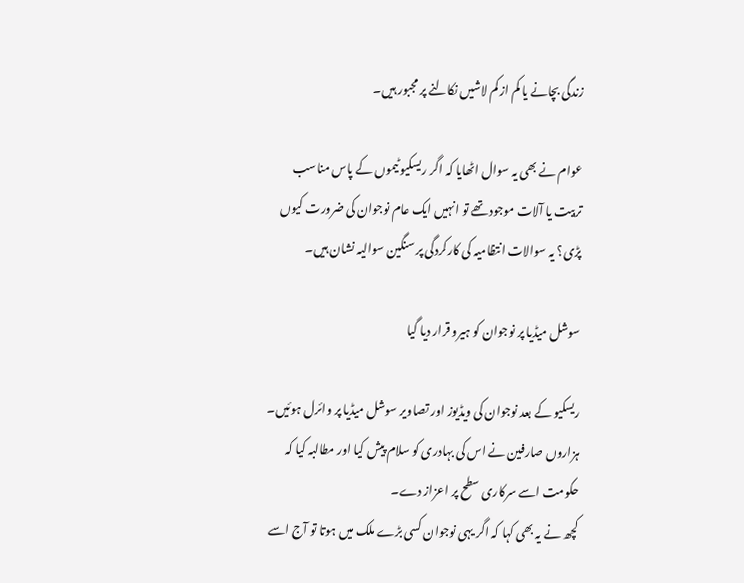زندگی بچانے یا کم از کم لاشیں نکالنے پر مجبور ہیں۔

عوام نے بھی یہ سوال اٹھایا کہ اگر ریسکیو ٹیموں کے پاس مناسب تربیت یا آلات موجود تھے تو انہیں ایک عام نوجوان کی ضرورت کیوں پڑی؟ یہ سوالات انتظامیہ کی کارکردگی پر سنگین سوالیہ نشان ہیں۔

سوشل میڈیا پر نوجوان کو ہیرو قرار دیا گیا

ریسکیو کے بعد نوجوان کی ویڈیوز اور تصاویر سوشل میڈیا پر وائرل ہوئیں۔ ہزاروں صارفین نے اس کی بہادری کو سلام پیش کیا اور مطالبہ کیا کہ حکومت اسے سرکاری سطح پر اعزاز دے۔
کچھ نے یہ بھی کہا کہ اگر یہی نوجوان کسی بڑے ملک میں ہوتا تو آج اسے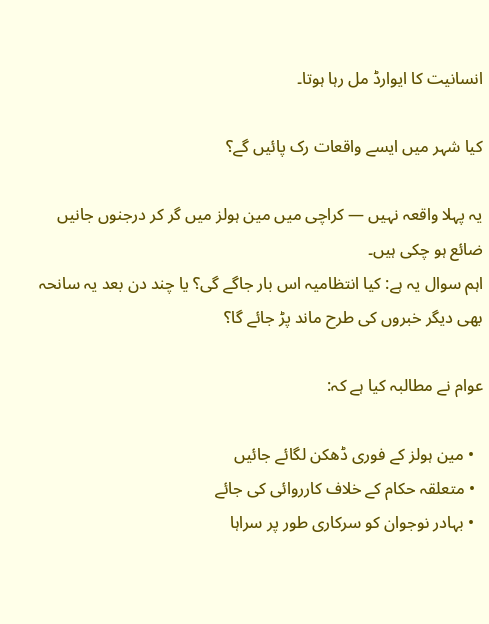انسانیت کا ایوارڈ مل رہا ہوتا۔

کیا شہر میں ایسے واقعات رک پائیں گے؟

یہ پہلا واقعہ نہیں — کراچی میں مین ہولز میں گر کر درجنوں جانیں ضائع ہو چکی ہیں۔
اہم سوال یہ ہے: کیا انتظامیہ اس بار جاگے گی؟ یا چند دن بعد یہ سانحہ بھی دیگر خبروں کی طرح ماند پڑ جائے گا؟

عوام نے مطالبہ کیا ہے کہ:

  • مین ہولز کے فوری ڈھکن لگائے جائیں
  • متعلقہ حکام کے خلاف کارروائی کی جائے
  • بہادر نوجوان کو سرکاری طور پر سراہا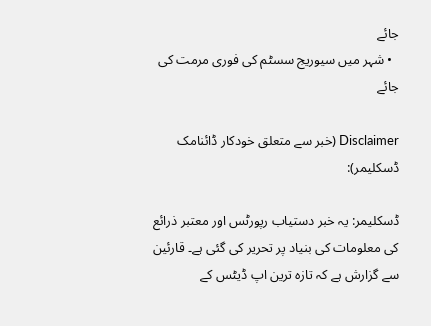جائے
  • شہر میں سیوریج سسٹم کی فوری مرمت کی جائے

Disclaimer (خبر سے متعلق خودکار ڈائنامک ڈسکلیمر):

ڈسکلیمر: یہ خبر دستیاب رپورٹس اور معتبر ذرائع کی معلومات کی بنیاد پر تحریر کی گئی ہے۔ قارئین سے گزارش ہے کہ تازہ ترین اپ ڈیٹس کے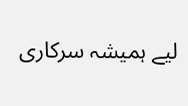لیے ہمیشہ سرکاری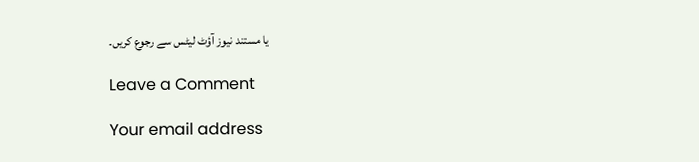یا مستند نیوز آؤٹ لیٹس سے رجوع کریں۔

Leave a Comment

Your email address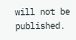will not be published.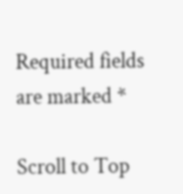Required fields are marked *

Scroll to Top